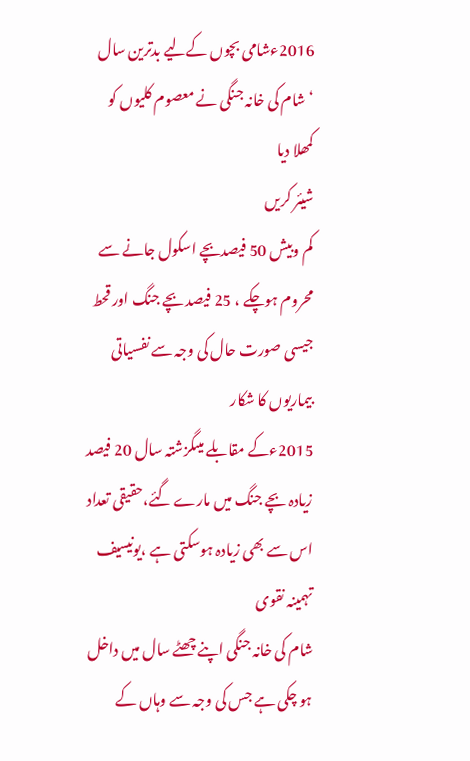2016ءشامی بچوں کےلیے بدترین سال ‘شام کی خانہ جنگی نے معصوم کلیوں کو کمھلا دیا
شیئر کریں
کم وبیش 50 فیصدبچے اسکول جانے سے محروم ہوچکے ، 25 فیصد بچے جنگ اور قحط جیسی صورت حال کی وجہ سے نفسیاتی بیماریوں کا شکار
2015ءکے مقابلے میںگزشتہ سال 20 فیصد زیادہ بچے جنگ میں مارے گئے،حقیقی تعداد اس سے بھی زیادہ ہوسکتی ہے ،یونیسیف
تہمینہ نقوی
شام کی خانہ جنگی اپنے چھٹے سال میں داخل ہو چکی ہے جس کی وجہ سے وہاں کے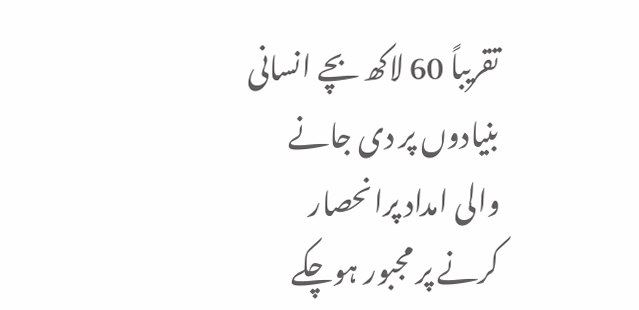تقریباً 60 لاکھ بچے انسانی بنیادوں پر دی جانے والی امداد پرانحصار کرنے پر مجبور ہوچکے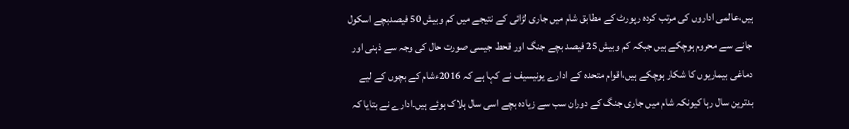ہیں،عالمی اداروں کی مرتب کردہ رپورٹ کے مطابق شام میں جاری لڑائی کے نتیجے میں کم وبیش 50 فیصدبچے اسکول جانے سے محروم ہوچکے ہیں جبکہ کم وبیش 25 فیصد بچے جنگ اور قحط جیسی صورت حال کی وجہ سے ذہنی اور دماغی بیماریوں کا شکار ہوچکے ہیں،اقوام متحدہ کے ادارے یونیسیف نے کہا ہے کہ 2016ءشام کے بچوں کے لیے بدترین سال رہا کیونکہ شام میں جاری جنگ کے دوران سب سے زیادہ بچے اسی سال ہلاک ہوئے ہیں۔ادارے نے بتایا کہ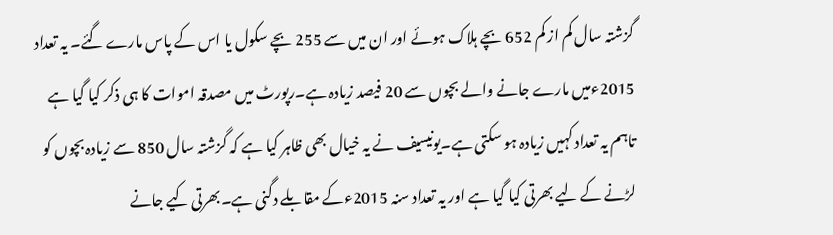گزشتہ سال کم از کم 652 بچے ہلاک ہوئے اور ان میں سے 255 بچے سکول یا اس کے پاس مارے گئے۔ یہ تعداد 2015ءمیں مارے جانے والے بچوں سے 20 فیصد زیادہ ہے۔رپورٹ میں مصدقہ اموات کا ہی ذکر کیا گیا ہے تاہم یہ تعداد کہیں زیادہ ہو سکتی ہے۔یونیسیف نے یہ خیال بھی ظاہر کیا ہے کہ گزشتہ سال 850 سے زیادہ بچوں کو لڑنے کے لیے بھرتی کیا گیا ہے اور یہ تعداد سنہ 2015ءکے مقابلے دگنی ہے۔بھرتی کیے جانے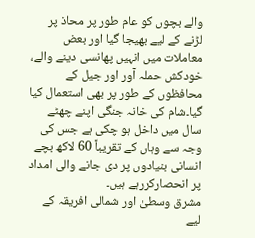والے بچوں کو عام طور پر محاذ پر لڑنے کے لیے بھیجا گیا اور بعض معاملات میں انہیں پھانسی دینے والے، خودکش حملہ آور اور جیل کے محافظوں کے طور پر بھی استعمال کیا گیا۔شام کی خانہ جنگی اپنے چھٹے سال میں داخل ہو چکی ہے جس کی وجہ سے وہاں کے تقریباً 60 لاکھ بچے انسانی بنیادوں پر دی جانے والی امداد پر انحصارکررہے ہیں۔
مشرق وسطیٰ اور شمالی افریقہ کے لیے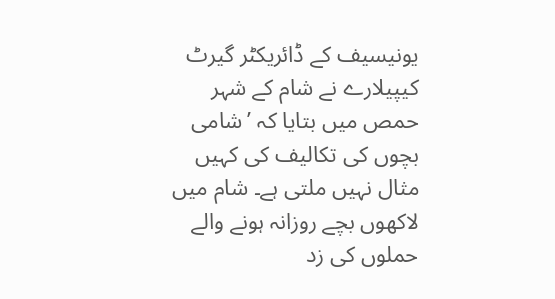یونیسیف کے ڈائریکٹر گیرٹ کیپیلارے نے شام کے شہر حمص میں بتایا کہ ’شامی بچوں کی تکالیف کی کہیں مثال نہیں ملتی ہے۔ شام میں لاکھوں بچے روزانہ ہونے والے حملوں کی زد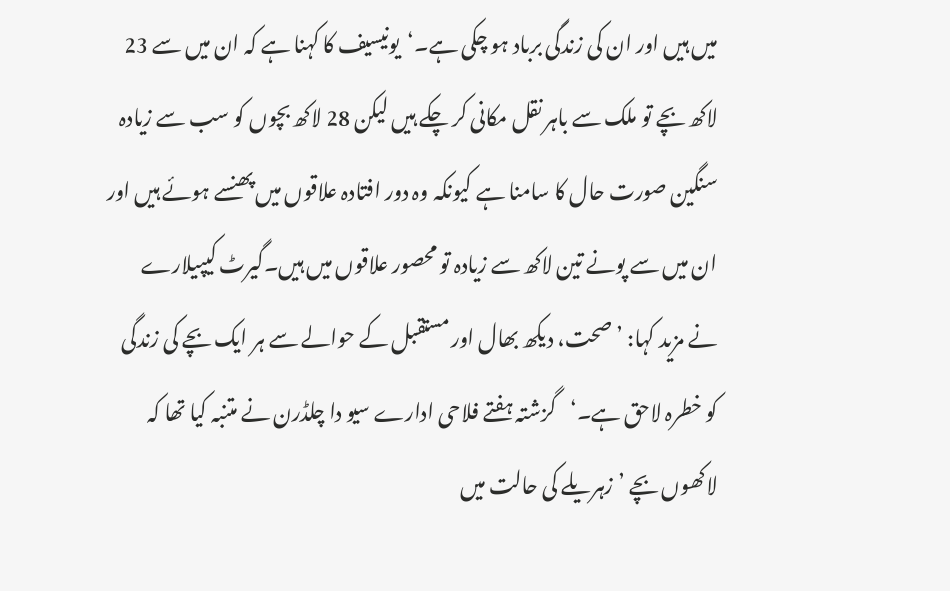میں ہیں اور ان کی زندگی برباد ہو چکی ہے۔‘یونیسیف کا کہنا ہے کہ ان میں سے 23 لاکھ بچے تو ملک سے باہر نقل مکانی کر چکے ہیں لیکن 28 لاکھ بچوں کو سب سے زیادہ سنگین صورت حال کا سامنا ہے کیونکہ وہ دور افتادہ علاقوں میں پھنسے ہوئے ہیں اور ان میں سے پونے تین لاکھ سے زیادہ تو محصور علاقوں میں ہیں۔گیرٹ کیپیلارے نے مزید کہا: ’صحت، دیکھ بھال اور مستقبل کے حوالے سے ہر ایک بچے کی زندگی کو خطرہ لاحق ہے۔‘گزشتہ ہفتے فلاحی ادارے سیو دا چلڈرن نے متنبہ کیا تھا کہ لاکھوں بچے ’زہریلے کی حالت میں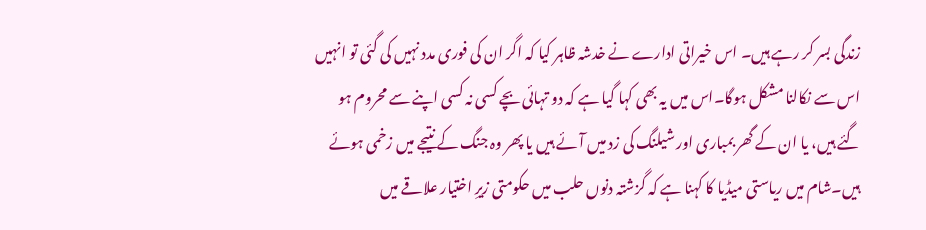زندگی بسر کر رہے ہیں۔ اس خیراتی ادارے نے خدشہ ظاہر کیا کہ اگر ان کی فوری مدد نہیں کی گئی تو انہیں اس سے نکالنا مشکل ہوگا۔اس میں یہ بھی کہا گیا ہے کہ دو تہائی بچے کسی نہ کسی اپنے سے محروم ہو گئے ہیں، یا ان کے گھر بمباری اور شیلنگ کی زد میں آئے ہیں یا پھر وہ جنگ کے نتیجے میں زخمی ہوئے ہیں۔شام میں ریاستی میڈیا کا کہنا ہے کہ گزشتہ دنوں حلب میں حکومتی زیرِ اختیار علاقے میں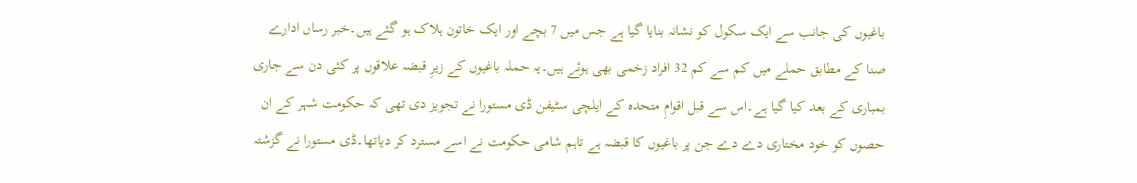باغیوں کی جانب سے ایک سکول کو نشانہ بنایا گیا ہے جس میں 7 بچے اور ایک خاتون ہلاک ہو گئے ہیں۔خبر رساں ادارے صنا کے مطابق حملے میں کم سے کم 32 افراد زخمی بھی ہوئے ہیں۔یہ حملہ باغیوں کے زیرِ قبضہ علاقوں پر کئی دن سے جاری بمباری کے بعد کیا گیا ہے۔اس سے قبل اقوامِ متحدہ کے ایلچی سٹیفن ڈی مستورا نے تجویز دی تھی کہ حکومت شہر کے ان حصوں کو خود مختاری دے دے جن پر باغیوں کا قبضہ ہے تاہم شامی حکومت نے اسے مسترد کر دیاتھا۔ڈی مستورا نے گزشتہ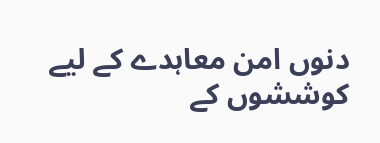دنوں امن معاہدے کے لیے کوششوں کے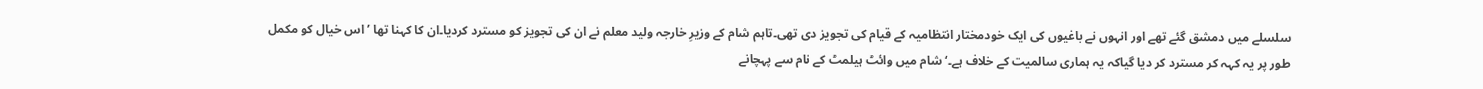سلسلے میں دمشق گئے تھے اور انہوں نے باغیوں کی ایک خودمختار انتظامیہ کے قیام کی تجویز دی تھی۔تاہم شام کے وزیرِ خارجہ ولید معلم نے ان کی تجویز کو مسترد کردیا۔ان کا کہنا تھا ’اس خیال کو مکمل طور پر یہ کہہ کر مسترد کر دیا گیاکہ یہ ہماری سالمیت کے خلاف ہے۔‘شام میں وائٹ ہیلمٹ کے نام سے پہچانے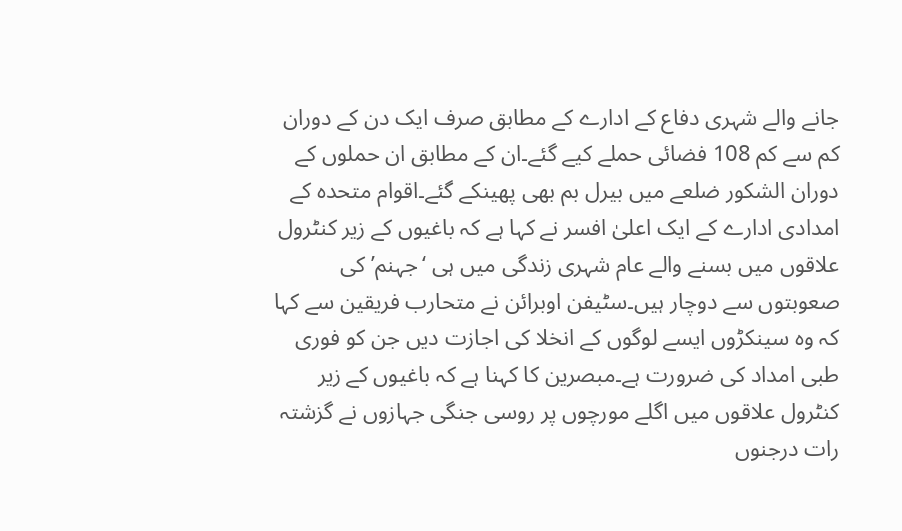جانے والے شہری دفاع کے ادارے کے مطابق صرف ایک دن کے دوران کم سے کم 108 فضائی حملے کیے گئے۔ان کے مطابق ان حملوں کے دوران الشکور ضلعے میں بیرل بم بھی پھینکے گئے۔اقوام متحدہ کے امدادی ادارے کے ایک اعلیٰ افسر نے کہا ہے کہ باغیوں کے زیر کنٹرول علاقوں میں بسنے والے عام شہری زندگی میں ہی ‘جہنم’ کی صعوبتوں سے دوچار ہیں۔سٹیفن اوبرائن نے متحارب فریقین سے کہا کہ وہ سینکڑوں ایسے لوگوں کے انخلا کی اجازت دیں جن کو فوری طبی امداد کی ضرورت ہے۔مبصرین کا کہنا ہے کہ باغیوں کے زیر کنٹرول علاقوں میں اگلے مورچوں پر روسی جنگی جہازوں نے گزشتہ رات درجنوں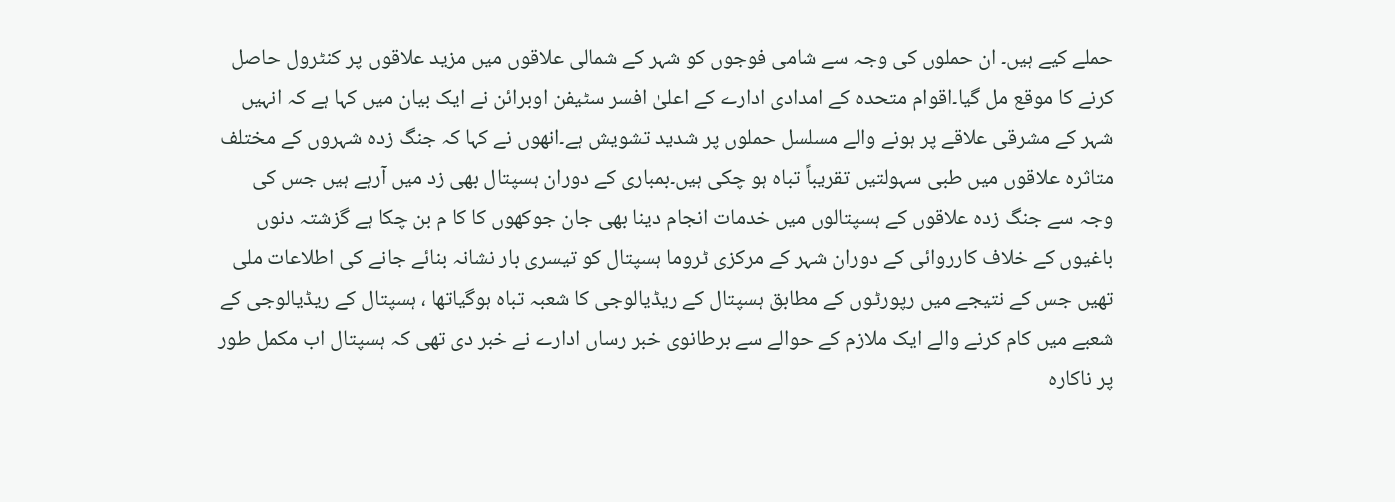حملے کیے ہیں۔ ان حملوں کی وجہ سے شامی فوجوں کو شہر کے شمالی علاقوں میں مزید علاقوں پر کنٹرول حاصل کرنے کا موقع مل گیا۔اقوام متحدہ کے امدادی ادارے کے اعلیٰ افسر سٹیفن اوبرائن نے ایک بیان میں کہا ہے کہ انہیں شہر کے مشرقی علاقے پر ہونے والے مسلسل حملوں پر شدید تشویش ہے۔انھوں نے کہا کہ جنگ زدہ شہروں کے مختلف متاثرہ علاقوں میں طبی سہولتیں تقریباً تباہ ہو چکی ہیں۔بمباری کے دوران ہسپتال بھی زد میں آرہے ہیں جس کی وجہ سے جنگ زدہ علاقوں کے ہسپتالوں میں خدمات انجام دینا بھی جان جوکھوں کا کا م بن چکا ہے گزشتہ دنوں باغیوں کے خلاف کارروائی کے دوران شہر کے مرکزی ٹروما ہسپتال کو تیسری بار نشانہ بنائے جانے کی اطلاعات ملی تھیں جس کے نتیجے میں رپورٹوں کے مطابق ہسپتال کے ریڈیالوجی کا شعبہ تباہ ہوگیاتھا ، ہسپتال کے ریڈیالوجی کے شعبے میں کام کرنے والے ایک ملازم کے حوالے سے برطانوی خبر رساں ادارے نے خبر دی تھی کہ ہسپتال اب مکمل طور پر ناکارہ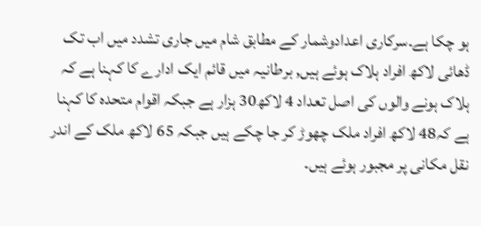ہو چکا ہے۔سرکاری اعدادوشمار کے مطابق شام میں جاری تشدد میں اب تک ڈھائی لاکھ افراد ہلاک ہوئے ہیں, برطانیہ میں قائم ایک ادارے کا کہنا ہے کہ ہلاک ہونے والوں کی اصل تعداد 4 لاکھ30 ہزار ہے جبکہ اقوام متحدہ کا کہنا ہے کہ48 لاکھ افراد ملک چھوڑ کر جا چکے ہیں جبکہ 65 لاکھ ملک کے اندر نقل مکانی پر مجبور ہوئے ہیں۔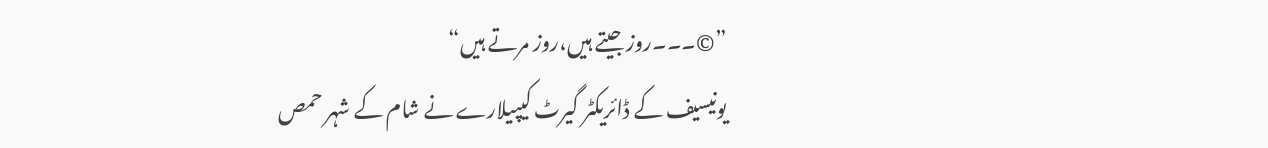”©۔۔۔روز جیتے ہیں،روز مرتے ہیں“
یونیسیف کے ڈائریکٹر گیرٹ کیپیلارے نے شام کے شہر حمص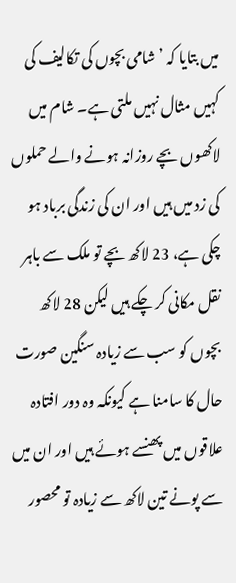میں بتایا کہ ’شامی بچوں کی تکالیف کی کہیں مثال نہیں ملتی ہے۔ شام میں لاکھوں بچے روزانہ ہونے والے حملوں کی زد میں ہیں اور ان کی زندگی برباد ہو چکی ہے، 23 لاکھ بچے تو ملک سے باہر نقل مکانی کر چکے ہیں لیکن 28 لاکھ بچوں کو سب سے زیادہ سنگین صورت حال کا سامنا ہے کیونکہ وہ دور افتادہ علاقوں میں پھنسے ہوئے ہیں اور ان میں سے پونے تین لاکھ سے زیادہ تو محصور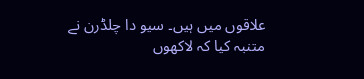علاقوں میں ہیں۔ سیو دا چلڈرن نے متنبہ کیا کہ لاکھوں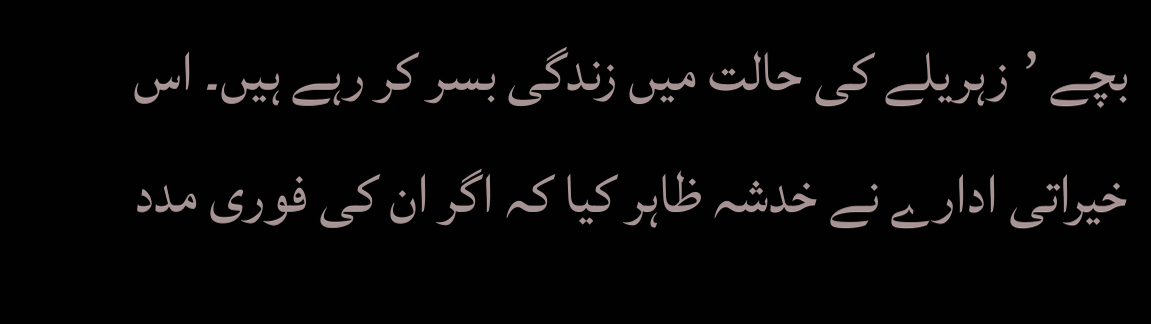بچے ’زہریلے کی حالت میں زندگی بسر کر رہے ہیں۔ اس خیراتی ادارے نے خدشہ ظاہر کیا کہ اگر ان کی فوری مدد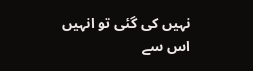نہیں کی گئی تو انہیں اس سے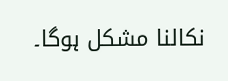نکالنا مشکل ہوگا۔